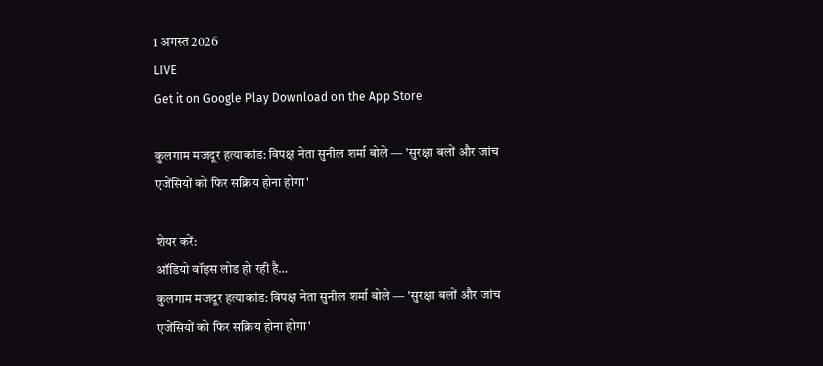1 अगस्त 2026
LIVE
Get it on Google Play Download on the App Store

कुलगाम मजदूर हत्याकांड: विपक्ष नेता सुनील शर्मा बोले — 'सुरक्षा बलों और जांच एजेंसियों को फिर सक्रिय होना होगा'

शेयर करें:
ऑडियो वॉइस लोड हो रही है…
कुलगाम मजदूर हत्याकांड: विपक्ष नेता सुनील शर्मा बोले — 'सुरक्षा बलों और जांच एजेंसियों को फिर सक्रिय होना होगा'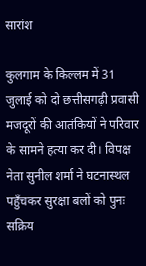सारांश

कुलगाम के किल्लम में 31 जुलाई को दो छत्तीसगढ़ी प्रवासी मजदूरों की आतंकियों ने परिवार के सामने हत्या कर दी। विपक्ष नेता सुनील शर्मा ने घटनास्थल पहुँचकर सुरक्षा बलों को पुनः सक्रिय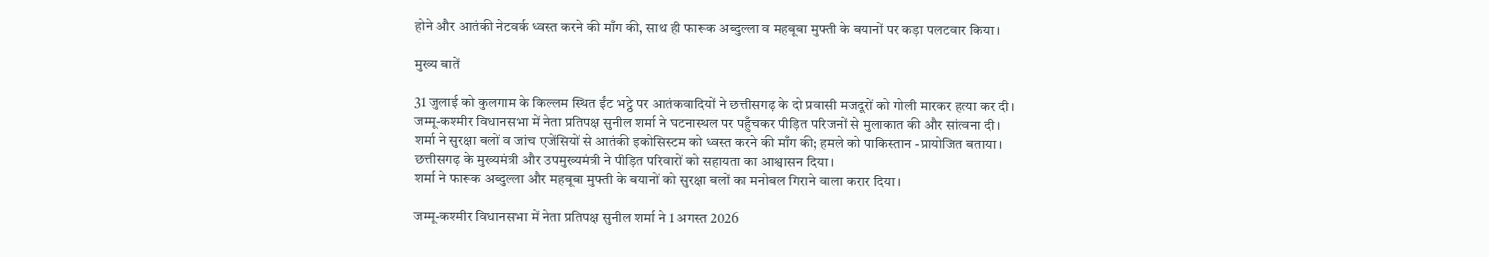होने और आतंकी नेटवर्क ध्वस्त करने की माँग की, साथ ही फारूक अब्दुल्ला व महबूबा मुफ्ती के बयानों पर कड़ा पलटवार किया।

मुख्य बातें

31 जुलाई को कुलगाम के किल्लम स्थित ईंट भट्ठे पर आतंकवादियों ने छत्तीसगढ़ के दो प्रवासी मजदूरों को गोली मारकर हत्या कर दी।
जम्मू-कश्मीर विधानसभा में नेता प्रतिपक्ष सुनील शर्मा ने घटनास्थल पर पहुँचकर पीड़ित परिजनों से मुलाकात की और सांत्वना दी।
शर्मा ने सुरक्षा बलों व जांच एजेंसियों से आतंकी इकोसिस्टम को ध्वस्त करने की माँग की; हमले को पाकिस्तान -प्रायोजित बताया।
छत्तीसगढ़ के मुख्यमंत्री और उपमुख्यमंत्री ने पीड़ित परिवारों को सहायता का आश्वासन दिया।
शर्मा ने फारूक अब्दुल्ला और महबूबा मुफ्ती के बयानों को सुरक्षा बलों का मनोबल गिराने वाला करार दिया।

जम्मू-कश्मीर विधानसभा में नेता प्रतिपक्ष सुनील शर्मा ने 1 अगस्त 2026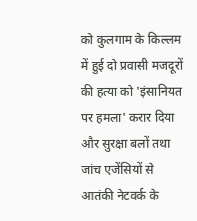को कुलगाम के किल्लम में हुई दो प्रवासी मजदूरों की हत्या को 'इंसानियत पर हमला' करार दिया और सुरक्षा बलों तथा जांच एजेंसियों से आतंकी नेटवर्क के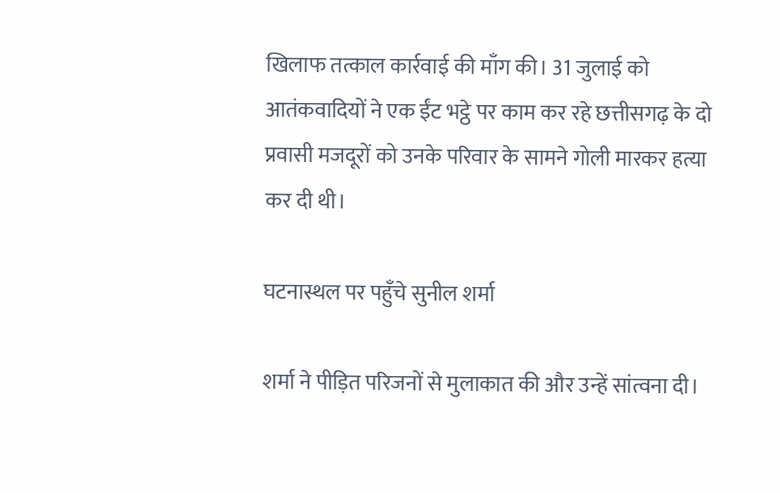खिलाफ तत्काल कार्रवाई की माँग की। 31 जुलाई को आतंकवादियों ने एक ईंट भट्ठे पर काम कर रहे छत्तीसगढ़ के दो प्रवासी मजदूरों को उनके परिवार के सामने गोली मारकर हत्या कर दी थी।

घटनास्थल पर पहुँचे सुनील शर्मा

शर्मा ने पीड़ित परिजनों से मुलाकात की और उन्हें सांत्वना दी।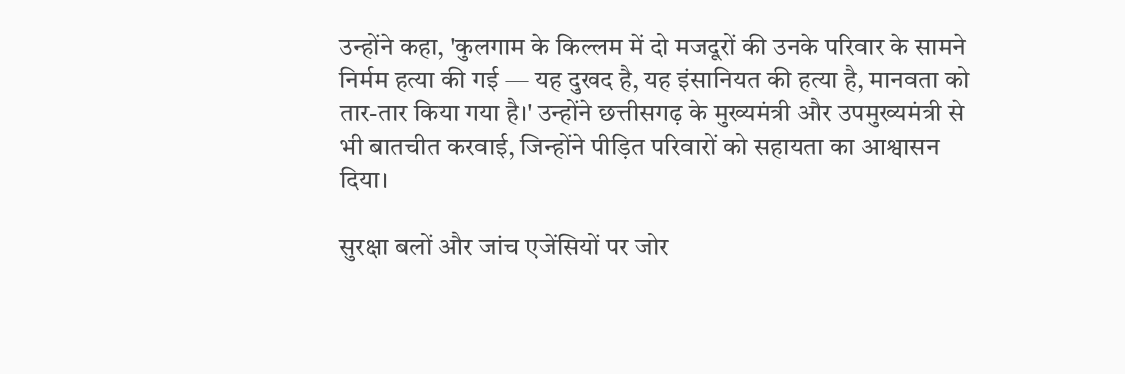उन्होंने कहा, 'कुलगाम के किल्लम में दो मजदूरों की उनके परिवार के सामने निर्मम हत्या की गई — यह दुखद है, यह इंसानियत की हत्या है, मानवता को तार-तार किया गया है।' उन्होंने छत्तीसगढ़ के मुख्यमंत्री और उपमुख्यमंत्री से भी बातचीत करवाई, जिन्होंने पीड़ित परिवारों को सहायता का आश्वासन दिया।

सुरक्षा बलों और जांच एजेंसियों पर जोर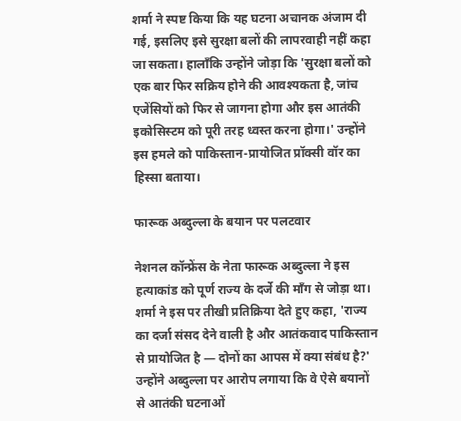शर्मा ने स्पष्ट किया कि यह घटना अचानक अंजाम दी गई, इसलिए इसे सुरक्षा बलों की लापरवाही नहीं कहा जा सकता। हालाँकि उन्होंने जोड़ा कि 'सुरक्षा बलों को एक बार फिर सक्रिय होने की आवश्यकता है, जांच एजेंसियों को फिर से जागना होगा और इस आतंकी इकोसिस्टम को पूरी तरह ध्वस्त करना होगा।' उन्होंने इस हमले को पाकिस्तान-प्रायोजित प्रॉक्सी वॉर का हिस्सा बताया।

फारूक अब्दुल्ला के बयान पर पलटवार

नेशनल कॉन्फ्रेंस के नेता फारूक अब्दुल्ला ने इस हत्याकांड को पूर्ण राज्य के दर्जे की माँग से जोड़ा था। शर्मा ने इस पर तीखी प्रतिक्रिया देते हुए कहा, 'राज्य का दर्जा संसद देने वाली है और आतंकवाद पाकिस्तान से प्रायोजित है — दोनों का आपस में क्या संबंध है?' उन्होंने अब्दुल्ला पर आरोप लगाया कि वे ऐसे बयानों से आतंकी घटनाओं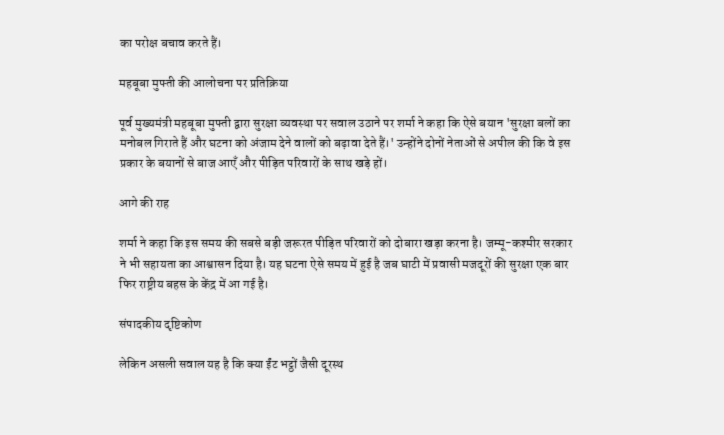का परोक्ष बचाव करते हैं।

महबूबा मुफ्ती की आलोचना पर प्रतिक्रिया

पूर्व मुख्यमंत्री महबूबा मुफ्ती द्वारा सुरक्षा व्यवस्था पर सवाल उठाने पर शर्मा ने कहा कि ऐसे बयान 'सुरक्षा बलों का मनोबल गिराते हैं और घटना को अंजाम देने वालों को बढ़ावा देते हैं।' उन्होंने दोनों नेताओं से अपील की कि वे इस प्रकार के बयानों से बाज आएँ और पीड़ित परिवारों के साथ खड़े हों।

आगे की राह

शर्मा ने कहा कि इस समय की सबसे बड़ी जरूरत पीड़ित परिवारों को दोबारा खड़ा करना है। जम्मू-कश्मीर सरकार ने भी सहायता का आश्वासन दिया है। यह घटना ऐसे समय में हुई है जब घाटी में प्रवासी मजदूरों की सुरक्षा एक बार फिर राष्ट्रीय बहस के केंद्र में आ गई है।

संपादकीय दृष्टिकोण

लेकिन असली सवाल यह है कि क्या ईंट भट्ठों जैसी दूरस्थ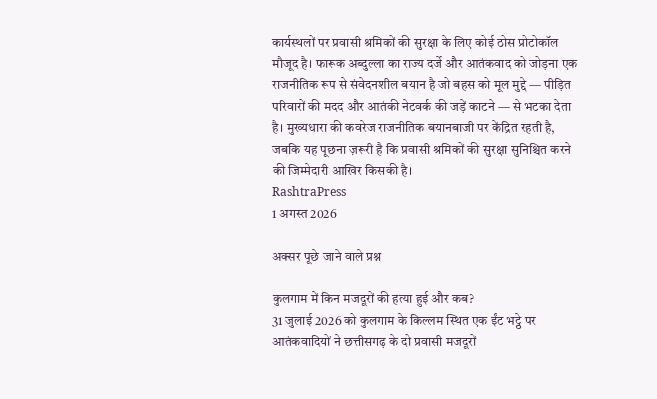कार्यस्थलों पर प्रवासी श्रमिकों की सुरक्षा के लिए कोई ठोस प्रोटोकॉल मौजूद है। फारूक अब्दुल्ला का राज्य दर्जे और आतंकवाद को जोड़ना एक राजनीतिक रूप से संवेदनशील बयान है जो बहस को मूल मुद्दे — पीड़ित परिवारों की मदद और आतंकी नेटवर्क की जड़ें काटने — से भटका देता है। मुख्यधारा की कवरेज राजनीतिक बयानबाजी पर केंद्रित रहती है, जबकि यह पूछना ज़रूरी है कि प्रवासी श्रमिकों की सुरक्षा सुनिश्चित करने की जिम्मेदारी आखिर किसकी है।
RashtraPress
1 अगस्त 2026

अक्सर पूछे जाने वाले प्रश्न

कुलगाम में किन मजदूरों की हत्या हुई और कब?
31 जुलाई 2026 को कुलगाम के किल्लम स्थित एक ईंट भट्ठे पर आतंकवादियों ने छत्तीसगढ़ के दो प्रवासी मजदूरों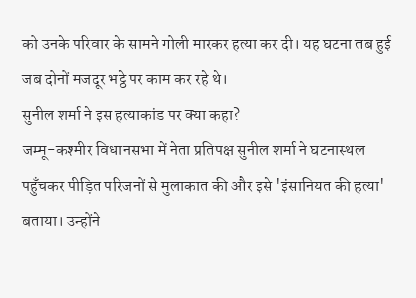को उनके परिवार के सामने गोली मारकर हत्या कर दी। यह घटना तब हुई जब दोनों मजदूर भट्ठे पर काम कर रहे थे।
सुनील शर्मा ने इस हत्याकांड पर क्या कहा?
जम्मू-कश्मीर विधानसभा में नेता प्रतिपक्ष सुनील शर्मा ने घटनास्थल पहुँचकर पीड़ित परिजनों से मुलाकात की और इसे 'इंसानियत की हत्या' बताया। उन्होंने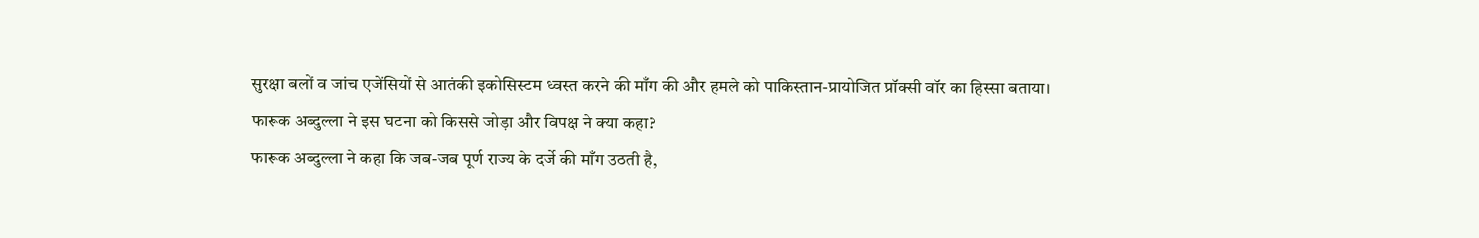सुरक्षा बलों व जांच एजेंसियों से आतंकी इकोसिस्टम ध्वस्त करने की माँग की और हमले को पाकिस्तान-प्रायोजित प्रॉक्सी वॉर का हिस्सा बताया।
फारूक अब्दुल्ला ने इस घटना को किससे जोड़ा और विपक्ष ने क्या कहा?
फारूक अब्दुल्ला ने कहा कि जब-जब पूर्ण राज्य के दर्जे की माँग उठती है,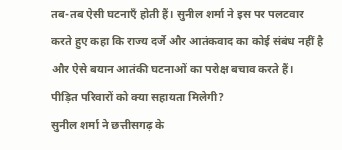तब-तब ऐसी घटनाएँ होती हैं। सुनील शर्मा ने इस पर पलटवार करते हुए कहा कि राज्य दर्जे और आतंकवाद का कोई संबंध नहीं है और ऐसे बयान आतंकी घटनाओं का परोक्ष बचाव करते हैं।
पीड़ित परिवारों को क्या सहायता मिलेगी?
सुनील शर्मा ने छत्तीसगढ़ के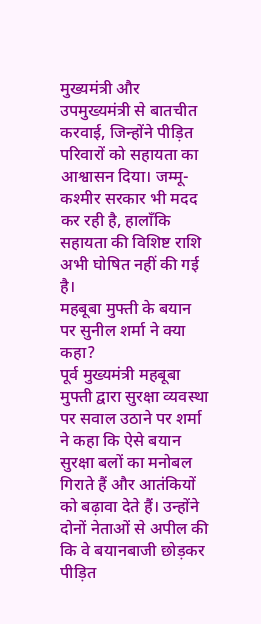मुख्यमंत्री और उपमुख्यमंत्री से बातचीत करवाई, जिन्होंने पीड़ित परिवारों को सहायता का आश्वासन दिया। जम्मू-कश्मीर सरकार भी मदद कर रही है, हालाँकि सहायता की विशिष्ट राशि अभी घोषित नहीं की गई है।
महबूबा मुफ्ती के बयान पर सुनील शर्मा ने क्या कहा?
पूर्व मुख्यमंत्री महबूबा मुफ्ती द्वारा सुरक्षा व्यवस्था पर सवाल उठाने पर शर्मा ने कहा कि ऐसे बयान सुरक्षा बलों का मनोबल गिराते हैं और आतंकियों को बढ़ावा देते हैं। उन्होंने दोनों नेताओं से अपील की कि वे बयानबाजी छोड़कर पीड़ित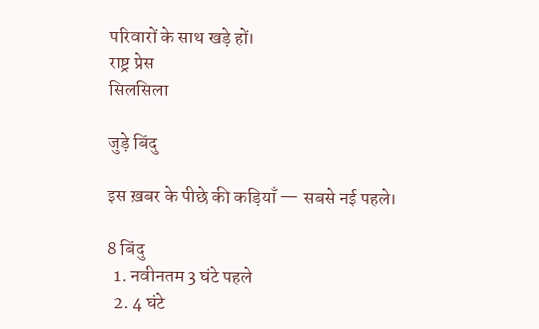परिवारों के साथ खड़े हों।
राष्ट्र प्रेस
सिलसिला

जुड़े बिंदु

इस ख़बर के पीछे की कड़ियाँ — सबसे नई पहले।

8 बिंदु
  1. नवीनतम 3 घंटे पहले
  2. 4 घंटे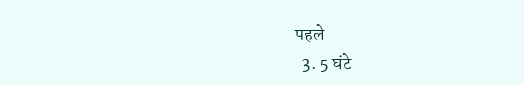पहले
  3. 5 घंटे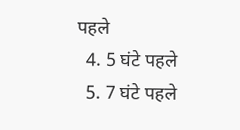पहले
  4. 5 घंटे पहले
  5. 7 घंटे पहले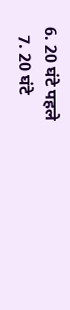6. 20 घंटे पहले
  7. 20 घंटे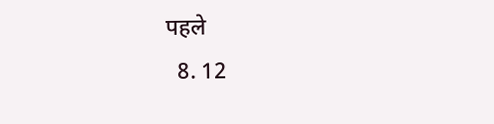पहले
  8. 12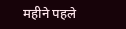महीने पहले